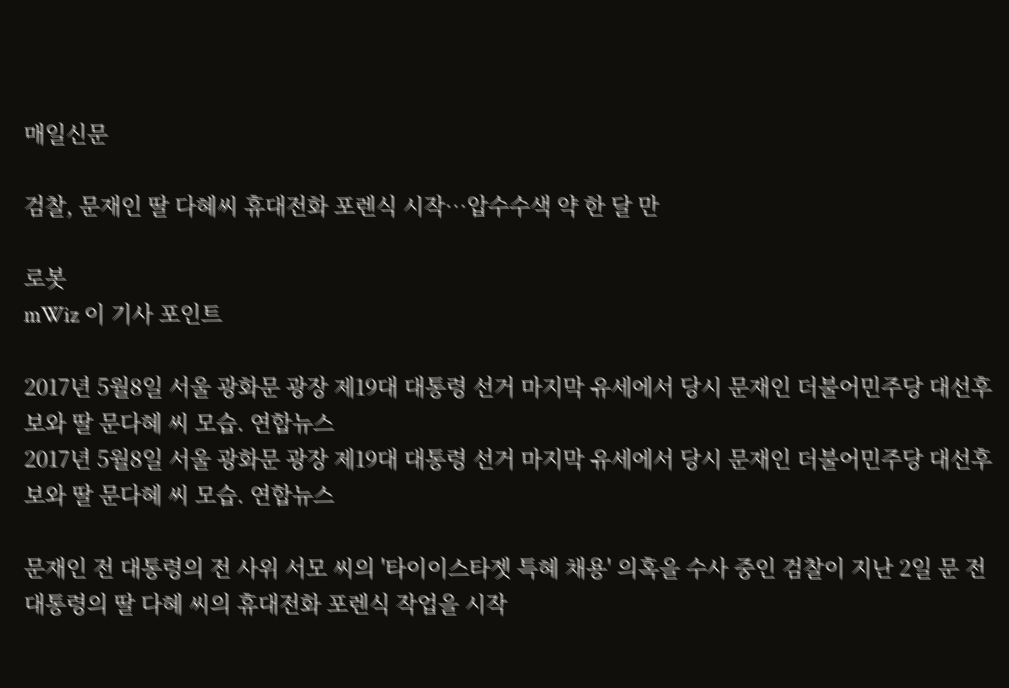매일신문

검찰, 문재인 딸 다혜씨 휴대전화 포렌식 시작…압수수색 약 한 달 만

로봇
mWiz 이 기사 포인트

2017년 5월8일 서울 광화문 광장 제19대 대통령 선거 마지막 유세에서 당시 문재인 더불어민주당 대선후보와 딸 문다혜 씨 모습. 연합뉴스
2017년 5월8일 서울 광화문 광장 제19대 대통령 선거 마지막 유세에서 당시 문재인 더불어민주당 대선후보와 딸 문다혜 씨 모습. 연합뉴스

문재인 전 대통령의 전 사위 서모 씨의 '타이이스타젯 특혜 채용' 의혹을 수사 중인 검찰이 지난 2일 문 전 대통령의 딸 다혜 씨의 휴대전화 포렌식 작업을 시작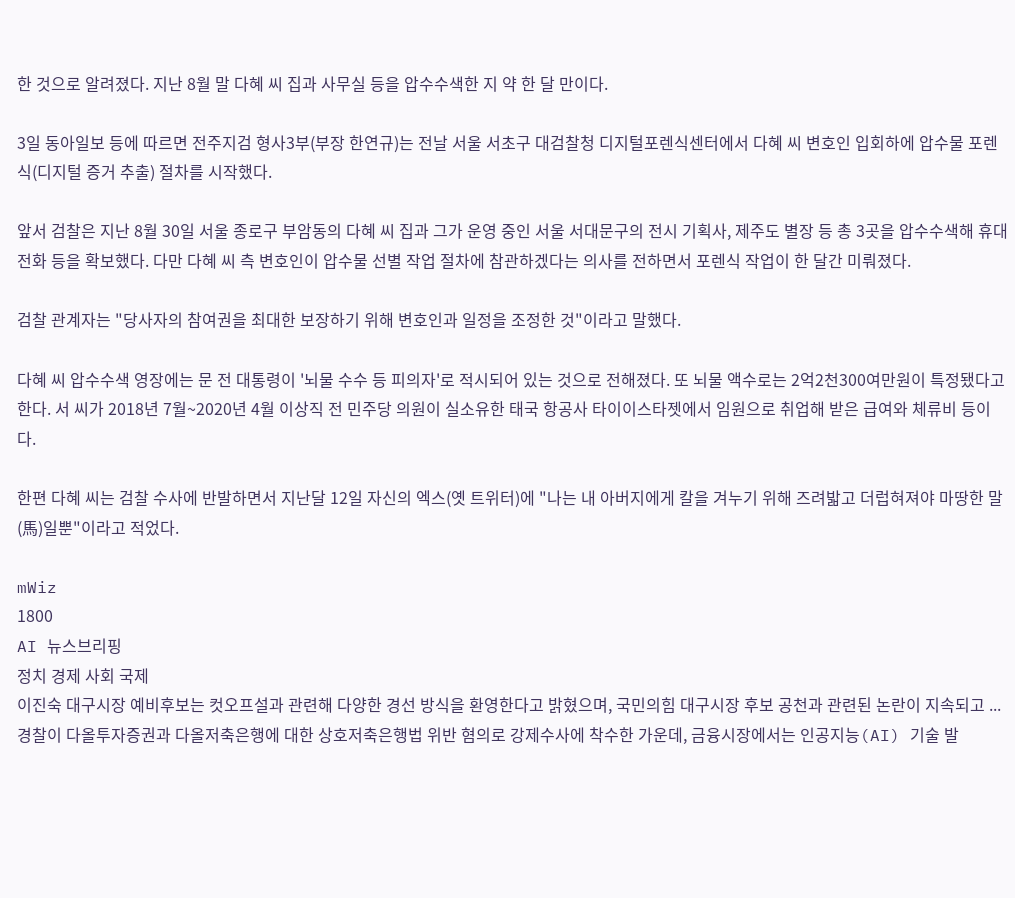한 것으로 알려졌다. 지난 8월 말 다혜 씨 집과 사무실 등을 압수수색한 지 약 한 달 만이다.

3일 동아일보 등에 따르면 전주지검 형사3부(부장 한연규)는 전날 서울 서초구 대검찰청 디지털포렌식센터에서 다혜 씨 변호인 입회하에 압수물 포렌식(디지털 증거 추출) 절차를 시작했다.

앞서 검찰은 지난 8월 30일 서울 종로구 부암동의 다혜 씨 집과 그가 운영 중인 서울 서대문구의 전시 기획사, 제주도 별장 등 총 3곳을 압수수색해 휴대전화 등을 확보했다. 다만 다혜 씨 측 변호인이 압수물 선별 작업 절차에 참관하겠다는 의사를 전하면서 포렌식 작업이 한 달간 미뤄졌다.

검찰 관계자는 "당사자의 참여권을 최대한 보장하기 위해 변호인과 일정을 조정한 것"이라고 말했다.

다혜 씨 압수수색 영장에는 문 전 대통령이 '뇌물 수수 등 피의자'로 적시되어 있는 것으로 전해졌다. 또 뇌물 액수로는 2억2천300여만원이 특정됐다고 한다. 서 씨가 2018년 7월~2020년 4월 이상직 전 민주당 의원이 실소유한 태국 항공사 타이이스타젯에서 임원으로 취업해 받은 급여와 체류비 등이다.

한편 다혜 씨는 검찰 수사에 반발하면서 지난달 12일 자신의 엑스(옛 트위터)에 "나는 내 아버지에게 칼을 겨누기 위해 즈려밟고 더럽혀져야 마땅한 말(馬)일뿐"이라고 적었다.

mWiz
1800
AI 뉴스브리핑
정치 경제 사회 국제
이진숙 대구시장 예비후보는 컷오프설과 관련해 다양한 경선 방식을 환영한다고 밝혔으며, 국민의힘 대구시장 후보 공천과 관련된 논란이 지속되고 ...
경찰이 다올투자증권과 다올저축은행에 대한 상호저축은행법 위반 혐의로 강제수사에 착수한 가운데, 금융시장에서는 인공지능(AI) 기술 발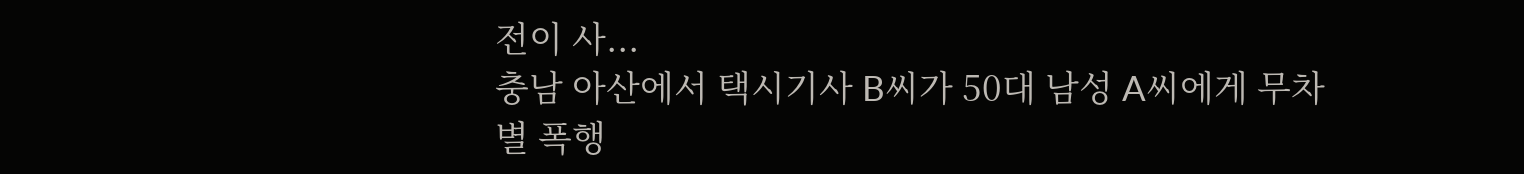전이 사...
충남 아산에서 택시기사 B씨가 50대 남성 A씨에게 무차별 폭행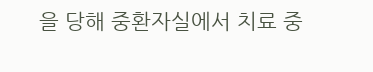을 당해 중환자실에서 치료 중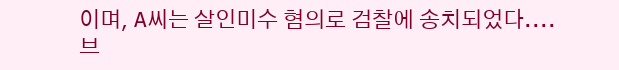이며, A씨는 살인미수 혐의로 검찰에 송치되었다....
브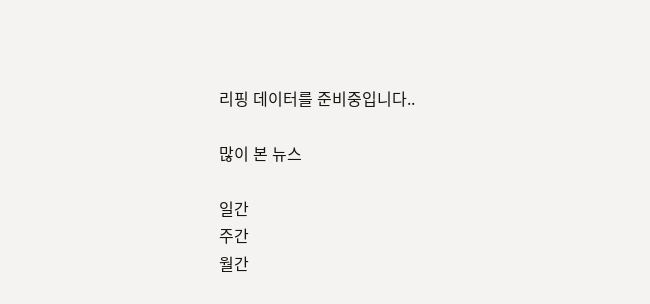리핑 데이터를 준비중입니다..

많이 본 뉴스

일간
주간
월간